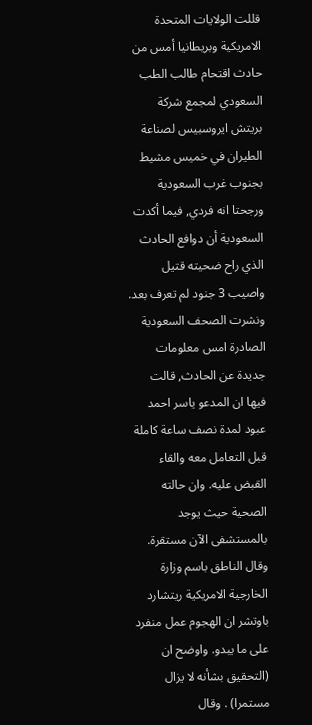قللت الولايات المتحدة الامريكية وبريطانيا أمس من حادث اقتحام طالب الطب السعودي لمجمع شركة بريتش ايروسبيس لصناعة الطيران في خميس مشيط بجنوب غرب السعودية ورجحتا انه فردي, فيما أكدت السعودية أن دوافع الحادث الذي راح ضحيته قتيل واصيب 3 جنود لم تعرف بعد. ونشرت الصحف السعودية الصادرة امس معلومات جديدة عن الحادث, قالت فيها ان المدعو ياسر احمد عبود لمدة نصف ساعة كاملة قبل التعامل معه والقاء القبض عليه. وان حالته الصحية حيث يوجد بالمستشفى الآن مستقرة. وقال الناطق باسم وزارة الخارجية الامريكية ريتشارد باوتشر ان الهجوم عمل منفرد على ما يبدو. واوضح ان (التحقيق بشأنه لا يزال مستمرا) . وقال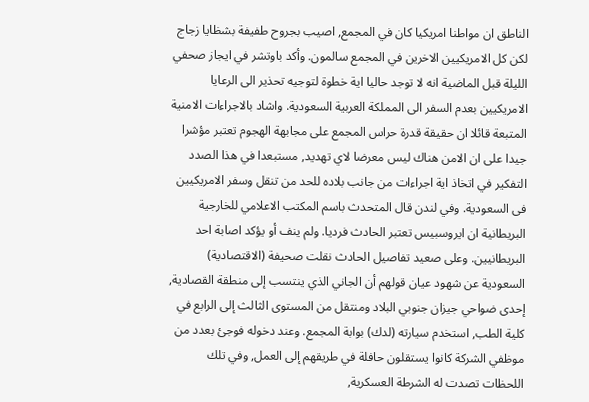الناطق ان مواطنا امريكيا كان في المجمع, اصيب بجروح طفيفة بشظايا زجاج لكن كل الامريكيين الاخرين في المجمع سالمون. وأكد باوتشر في ايجاز صحفي الليلة قبل الماضية انه لا توجد حاليا اية خطوة لتوجيه تحذير الى الرعايا الامريكيين بعدم السفر الى المملكة العربية السعودية. واشاد بالاجراءات الامنية المتبعة قائلا ان حقيقة قدرة حراس المجمع على مجابهة الهجوم تعتبر مؤشرا جيدا على ان الامن هناك ليس معرضا لاي تهديد, مستبعدا في هذا الصدد التفكير في اتخاذ اية اجراءات من جانب بلاده للحد من تنقل وسفر الامريكيين فى السعودية. وفي لندن قال المتحدث باسم المكتب الاعلامي للخارجية البريطانية ان ايروسبيس تعتبر الحادث فرديا. ولم ينف أو يؤكد اصابة احد البريطانيين. وعلى صعيد تفاصيل الحادث نقلت صحيفة (الاقتصادية) السعودية عن شهود عيان قولهم أن الجاني الذي ينتسب إلى منطقة القصادية, إحدى ضواحي جيزان جنوبي البلاد ومنتقل من المستوى الثالث إلى الرابع في كلية الطب, استخدم سيارته (لدك) بوابة المجمع. وعند دخوله فوجئ بعدد من موظفي الشركة كانوا يستقلون حافلة في طريقهم إلى العمل, وفي تلك اللحظات تصدت له الشرطة العسكرية,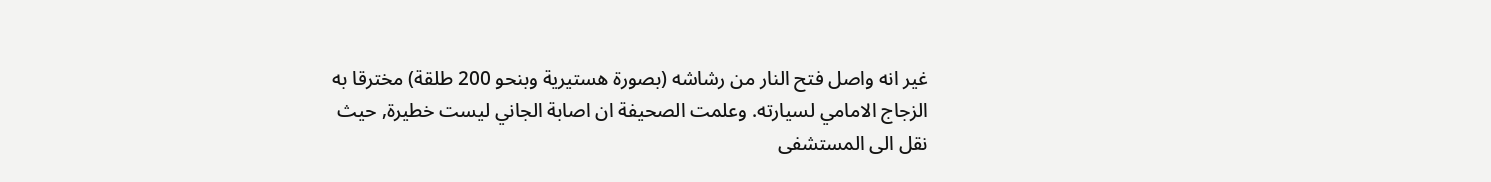غير انه واصل فتح النار من رشاشه (بصورة هستيرية وبنحو 200 طلقة) مخترقا به الزجاج الامامي لسيارته. وعلمت الصحيفة ان اصابة الجاني ليست خطيرة, حيث نقل الى المستشفى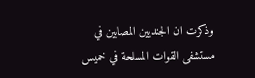وذكرت ان الجنديين المصابين في مستشفى القوات المسلحة في خميس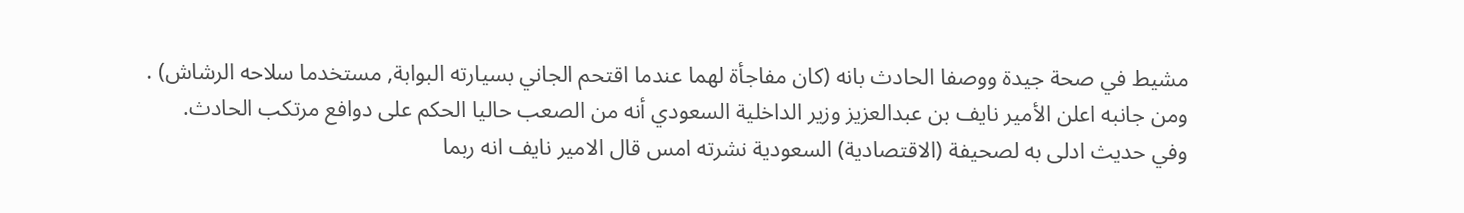مشيط في صحة جيدة ووصفا الحادث بانه (كان مفاجأة لهما عندما اقتحم الجاني بسيارته البوابة, مستخدما سلاحه الرشاش) . ومن جانبه اعلن الأمير نايف بن عبدالعزيز وزير الداخلية السعودي أنه من الصعب حاليا الحكم على دوافع مرتكب الحادث. وفي حديث ادلى به لصحيفة (الاقتصادية) السعودية نشرته امس قال الامير نايف انه ربما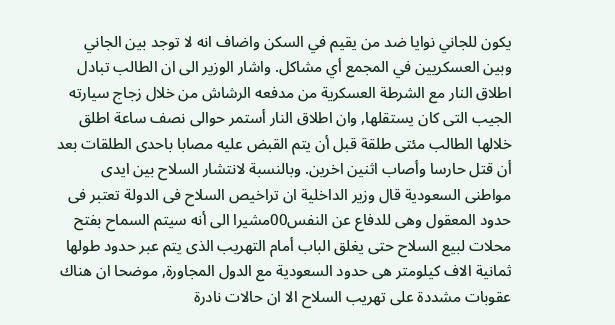يكون للجاني نوايا ضد من يقيم في السكن واضاف انه لا توجد بين الجاني وبين العسكريين في المجمع أي مشاكل. واشار الوزير الى ان الطالب تبادل اطلاق النار مع الشرطة العسكرية من مدفعه الرشاش من خلال زجاج سيارته الجيب التى كان يستقلها, وان اطلاق النار أستمر حوالى نصف ساعة اطلق خلالها الطالب مئتى طلقة قبل أن يتم القبض عليه مصابا باحدى الطلقات بعد أن قتل حارسا وأصاب اثنين اخرين. وبالنسبة لانتشار السلاح بين ايدى مواطنى السعودية قال وزير الداخلية ان تراخيص السلاح فى الدولة تعتبر فى حدود المعقول وهى للدفاع عن النفس00مشيرا الى أنه سيتم السماح بفتح محلات لبيع السلاح حتى يغلق الباب أمام التهريب الذى يتم عبر حدود طولها ثمانية الاف كيلومتر هى حدود السعودية مع الدول المجاورة, موضحا ان هناك عقوبات مشددة على تهريب السلاح الا ان حالات نادرة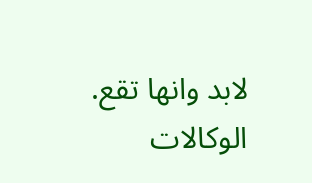لابد وانها تقع. الوكالات